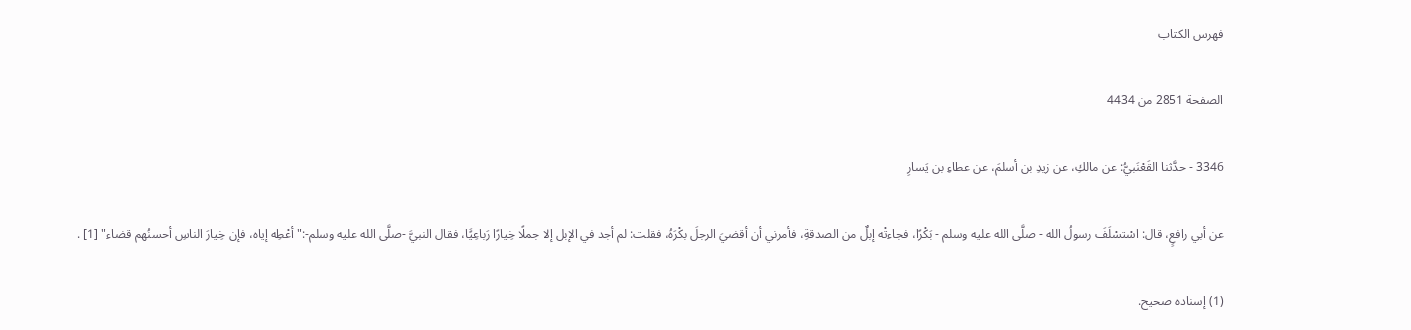فهرس الكتاب

الصفحة 2851 من 4434

3346 - حدَّثنا القَعْنَبيُّ: عن مالكِ، عن زيدِ بن أسلمَ، عن عطاءِ بن يَسارِ

عن أبي رافعٍ، قال: اسْتسْلَفَ رسولُ الله - صلَّى الله عليه وسلم - بَكْرًا، فجاءتْه إبلٌ من الصدقةِ، فأمرني أن أقضيَ الرجلَ بكْرَهُ، فقلت: لم أجد في الإبل إلا جملًا خِيارًا رَباعِيًَا، فقال النبيَّ -صلَّى الله عليه وسلم-:"أعْطِه إياه، فإن خِيارَ الناسِ أحسنُهم قضاء" [1] .

(1) إسناده صحيح.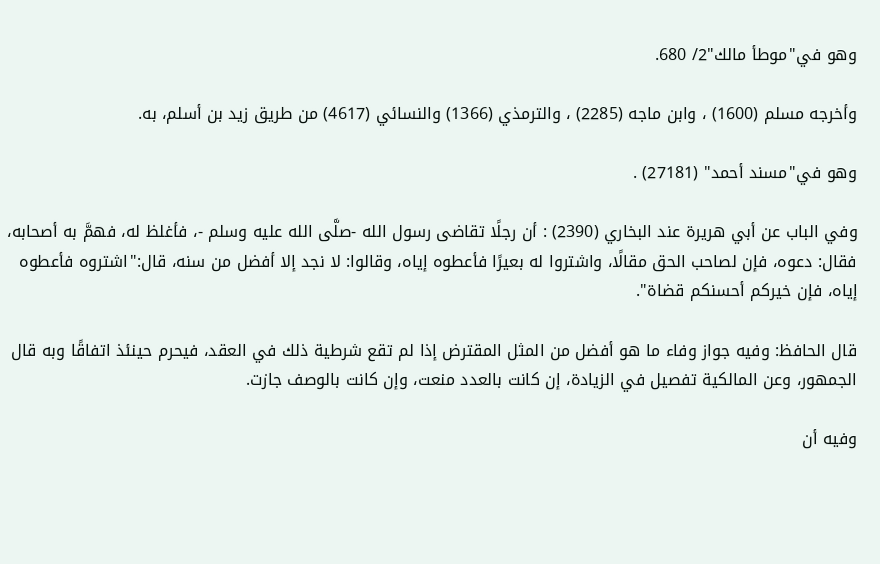وهو في"موطأ مالك"2/ 680.

وأخرجه مسلم (1600) ، وابن ماجه (2285) ، والترمذي (1366) والنسائي (4617) من طريق زيد بن أسلم، به.

وهو في"مسند أحمد" (27181) .

وفي الباب عن أبي هريرة عند البخاري (2390) : أن رجلًا تقاضى رسول الله -صلَّى الله عليه وسلم -، فأغلظ له، فهمَّ به أصحابه، فقال: دعوه، فإن لصاحب الحق مقالًا، واشتروا له بعيرًا فأعطوه إياه، وقالوا: لا نجد إلا أفضل من سنه، قال:"اشتروه فأعطوه إياه، فإن خيركم أحسنكم قضاة".

قال الحافظ: وفيه جواز وفاء ما هو أفضل من المثل المقترض إذا لم تقع شرطية ذلك في العقد، فيحرم حينئذ اتفاقًا وبه قال الجمهور، وعن المالكية تفصيل في الزيادة، إن كانت بالعدد منعت، وإن كانت بالوصف جازت.

وفيه أن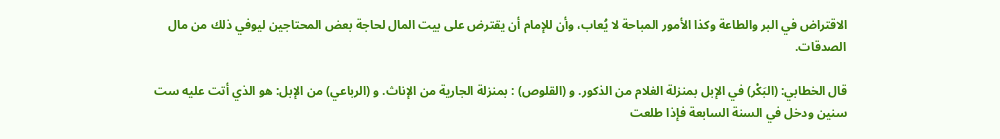الاقتراض في البر والطاعة وكذا الأمور المباحة لا يُعاب، وأن للإمام أن يقترض على بيت المال لحاجة بعض المحتاجين ليوفي ذلك من مال الصدقات.

قال الخطابي: (البَكْر) في الإبل بمنزلة الغلام من الذكور. و (القلوص) : بمنزلة الجارية من الإناث. و (الرباعي) من الإبل: هو الذي أتت عليه ست سنين ودخل في السنة السابعة فإذا طلعت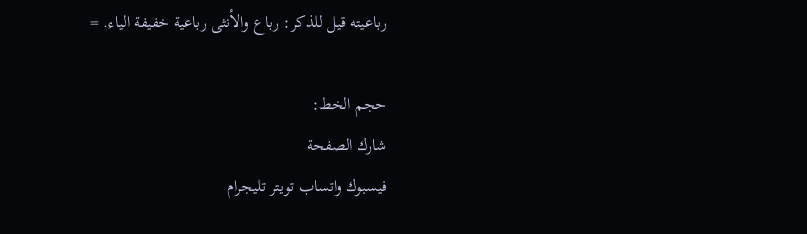رباعيته قيل للذكر: رباع والأنثى رباعية خفيفة الياء. =

حجم الخط:
شارك الصفحة
فيسبوك واتساب تويتر تليجرام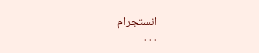انستجرام
. . .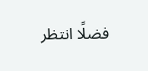فضلًا انتظر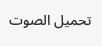تحميل الصوت